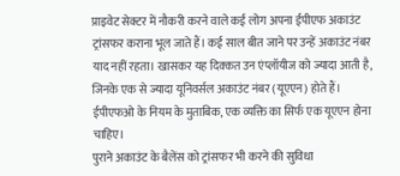प्राइवेट सेक्टर में नौकरी करने वाले कई लोग अपना ईपीएफ अकाउंट ट्रांसफर कराना भूल जाते हैं। कई साल बीत जाने पर उन्हें अकाउंट नंबर याद नहीं रहता। खासकर यह दिक्कत उन एंप्लॉयीज को ज्यादा आती है, जिनके एक से ज्यादा यूनिवर्सल अकाउंट नंबर (यूएएन) होते हैं। ईपीएफओ के नियम के मुताबिक, एक व्यक्ति का सिर्फ एक यूएएन होना चाहिए।
पुराने अकाउंट के बैलेंस को ट्रांसफर भी करने की सुविधा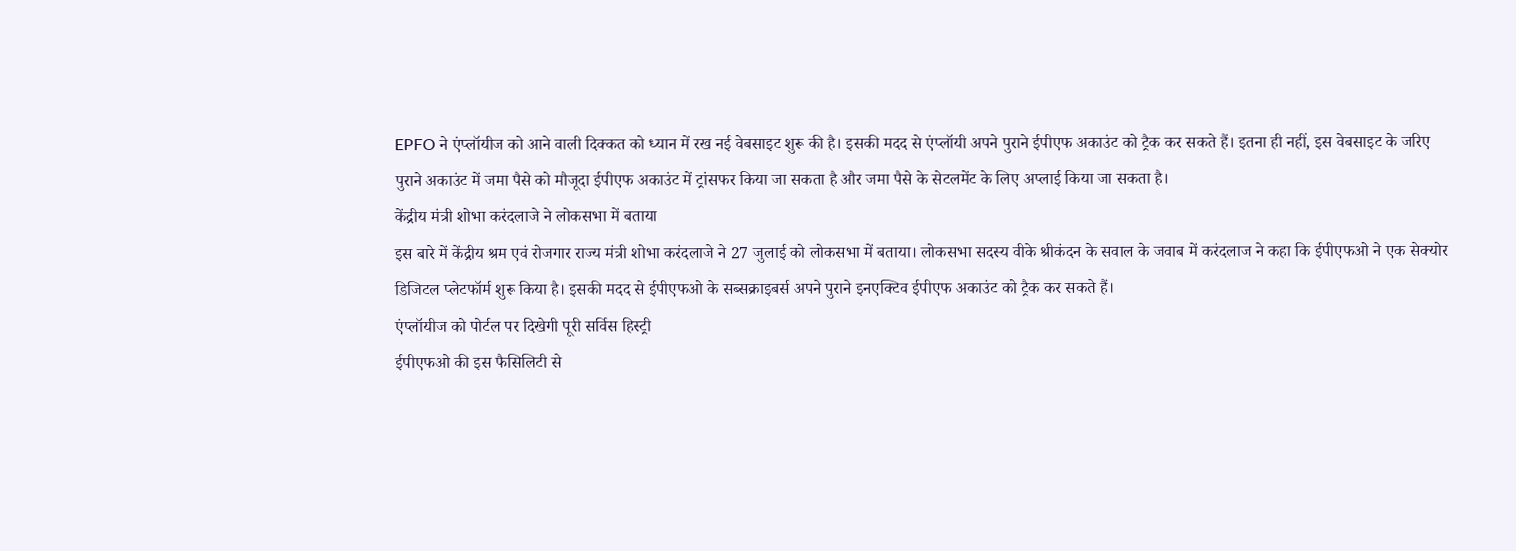EPFO ने एंप्लॉयीज को आने वाली दिक्कत को ध्यान में रख नई वेबसाइट शुरू की है। इसकी मदद से एंप्लॉयी अपने पुराने ईपीएफ अकाउंट को ट्रैक कर सकते हैं। इतना ही नहीं, इस वेबसाइट के जरिए पुराने अकाउंट में जमा पैसे को मौजूदा ईपीएफ अकाउंट में ट्रांसफर किया जा सकता है और जमा पैसे के सेटलमेंट के लिए अप्लाई किया जा सकता है।
केंद्रीय मंत्री शोभा करंदलाजे ने लोकसभा में बताया
इस बारे में केंद्रीय श्रम एवं रोजगार राज्य मंत्री शोभा करंदलाजे ने 27 जुलाई को लोकसभा में बताया। लोकसभा सदस्य वीके श्रीकंदन के सवाल के जवाब में करंदलाज ने कहा कि ईपीएफओ ने एक सेक्योर डिजिटल प्लेटफॉर्म शुरू किया है। इसकी मदद से ईपीएफओ के सब्सक्राइबर्स अपने पुराने इनएक्टिव ईपीएफ अकाउंट को ट्रैक कर सकते हैं।
एंप्लॉयीज को पोर्टल पर दिखेगी पूरी सर्विस हिस्ट्री
ईपीएफओ की इस फैसिलिटी से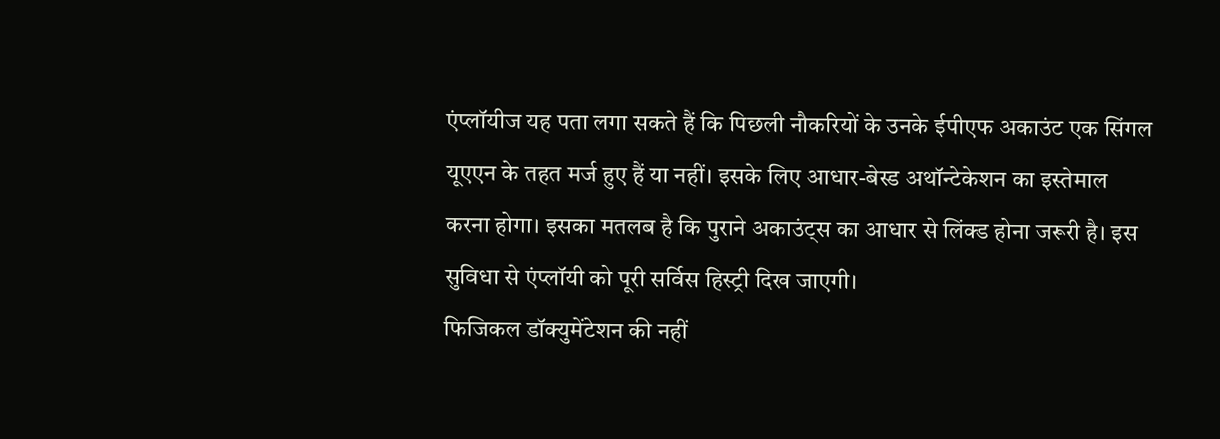एंप्लॉयीज यह पता लगा सकते हैं कि पिछली नौकरियों के उनके ईपीएफ अकाउंट एक सिंगल यूएएन के तहत मर्ज हुए हैं या नहीं। इसके लिए आधार-बेस्ड अथॉन्टेकेशन का इस्तेमाल करना होगा। इसका मतलब है कि पुराने अकाउंट्स का आधार से लिंक्ड होना जरूरी है। इस सुविधा से एंप्लॉयी को पूरी सर्विस हिस्ट्री दिख जाएगी।
फिजिकल डॉक्युमेंटेशन की नहीं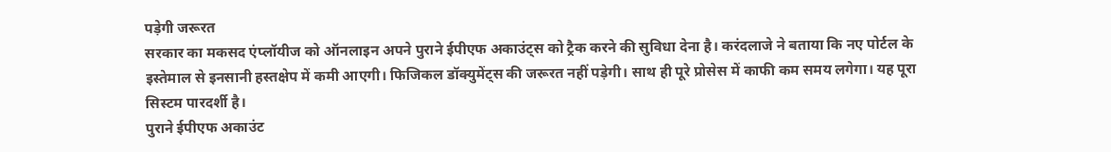पड़ेगी जरूरत
सरकार का मकसद एंप्लॉयीज को ऑनलाइन अपने पुराने ईपीएफ अकाउंट्स को ट्रैक करने की सुविधा देना है। करंदलाजे ने बताया कि नए पोर्टल के इस्तेमाल से इनसानी हस्तक्षेप में कमी आएगी। फिजिकल डॉक्युमेंट्स की जरूरत नहीं पड़ेगी। साथ ही पूरे प्रोसेस में काफी कम समय लगेगा। यह पूरा सिस्टम पारदर्शी है।
पुराने ईपीएफ अकाउंट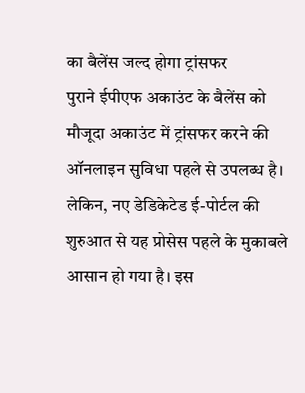का बैलेंस जल्द होगा ट्रांसफर
पुराने ईपीएफ अकाउंट के बैलेंस को मौजूदा अकाउंट में ट्रांसफर करने की ऑनलाइन सुविधा पहले से उपलब्ध है। लेकिन, नए डेडिकेटेड ई-पोर्टल की शुरुआत से यह प्रोसेस पहले के मुकाबले आसान हो गया है। इस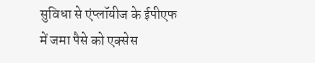सुविधा से एंप्लॉयीज के ईपीएफ में जमा पैसे को एक्सेस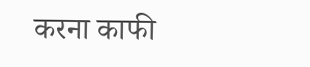करना काफी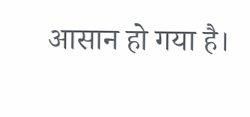आसान हो गया है।